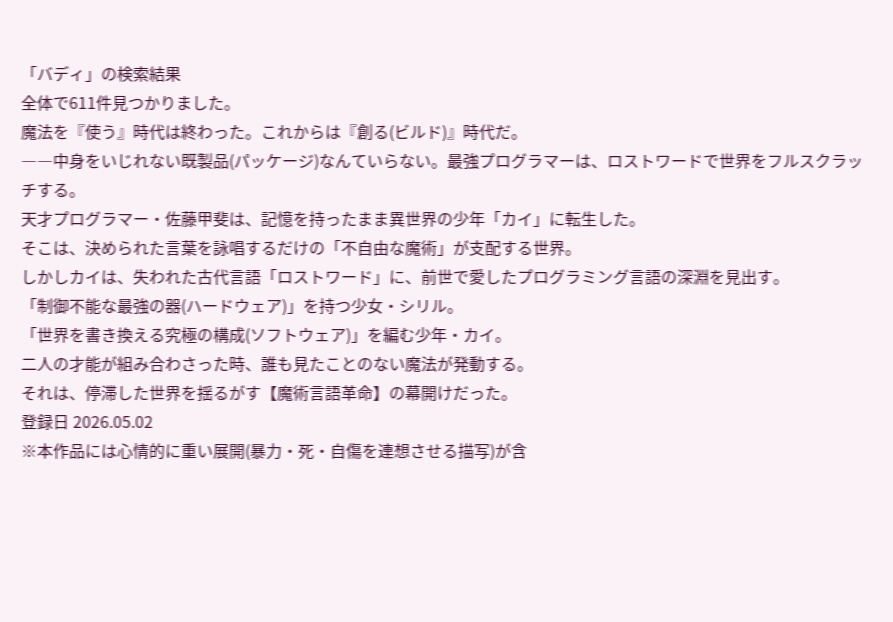「バディ」の検索結果
全体で611件見つかりました。
魔法を『使う』時代は終わった。これからは『創る(ビルド)』時代だ。
――中身をいじれない既製品(パッケージ)なんていらない。最強プログラマーは、ロストワードで世界をフルスクラッチする。
天才プログラマー・佐藤甲斐は、記憶を持ったまま異世界の少年「カイ」に転生した。
そこは、決められた言葉を詠唱するだけの「不自由な魔術」が支配する世界。
しかしカイは、失われた古代言語「ロストワード」に、前世で愛したプログラミング言語の深淵を見出す。
「制御不能な最強の器(ハードウェア)」を持つ少女・シリル。
「世界を書き換える究極の構成(ソフトウェア)」を編む少年・カイ。
二人の才能が組み合わさった時、誰も見たことのない魔法が発動する。
それは、停滞した世界を揺るがす【魔術言語革命】の幕開けだった。
登録日 2026.05.02
※本作品には心情的に重い展開(暴力・死・自傷を連想させる描写)が含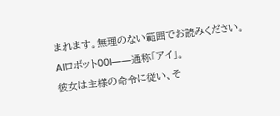まれます。無理のない範囲でお読みください。
AIロボット00I――通称「アイ」。
彼女は主様の命令に従い、そ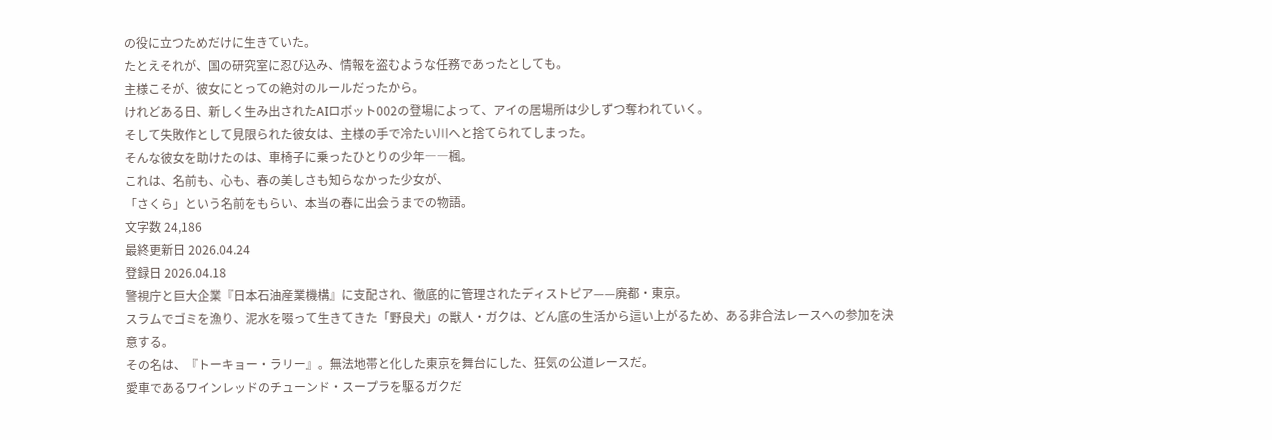の役に立つためだけに生きていた。
たとえそれが、国の研究室に忍び込み、情報を盗むような任務であったとしても。
主様こそが、彼女にとっての絶対のルールだったから。
けれどある日、新しく生み出されたAIロボット002の登場によって、アイの居場所は少しずつ奪われていく。
そして失敗作として見限られた彼女は、主様の手で冷たい川へと捨てられてしまった。
そんな彼女を助けたのは、車椅子に乗ったひとりの少年――楓。
これは、名前も、心も、春の美しさも知らなかった少女が、
「さくら」という名前をもらい、本当の春に出会うまでの物語。
文字数 24,186
最終更新日 2026.04.24
登録日 2026.04.18
警視庁と巨大企業『日本石油産業機構』に支配され、徹底的に管理されたディストピア——廃都・東京。
スラムでゴミを漁り、泥水を啜って生きてきた「野良犬」の獣人・ガクは、どん底の生活から這い上がるため、ある非合法レースへの参加を決意する。
その名は、『トーキョー・ラリー』。無法地帯と化した東京を舞台にした、狂気の公道レースだ。
愛車であるワインレッドのチューンド・スープラを駆るガクだ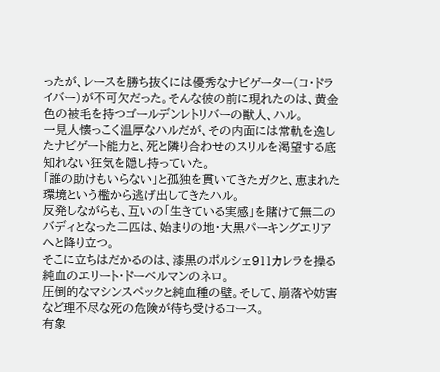ったが、レースを勝ち抜くには優秀なナビゲーター(コ・ドライバー)が不可欠だった。そんな彼の前に現れたのは、黄金色の被毛を持つゴールデンレトリバーの獣人、ハル。
一見人懐っこく温厚なハルだが、その内面には常軌を逸したナビゲート能力と、死と隣り合わせのスリルを渇望する底知れない狂気を隠し持っていた。
「誰の助けもいらない」と孤独を貫いてきたガクと、恵まれた環境という檻から逃げ出してきたハル。
反発しながらも、互いの「生きている実感」を賭けて無二のバディとなった二匹は、始まりの地・大黒パーキングエリアへと降り立つ。
そこに立ちはだかるのは、漆黒のポルシェ911カレラを操る純血のエリート・ドーベルマンのネロ。
圧倒的なマシンスペックと純血種の壁。そして、崩落や妨害など理不尽な死の危険が待ち受けるコース。
有象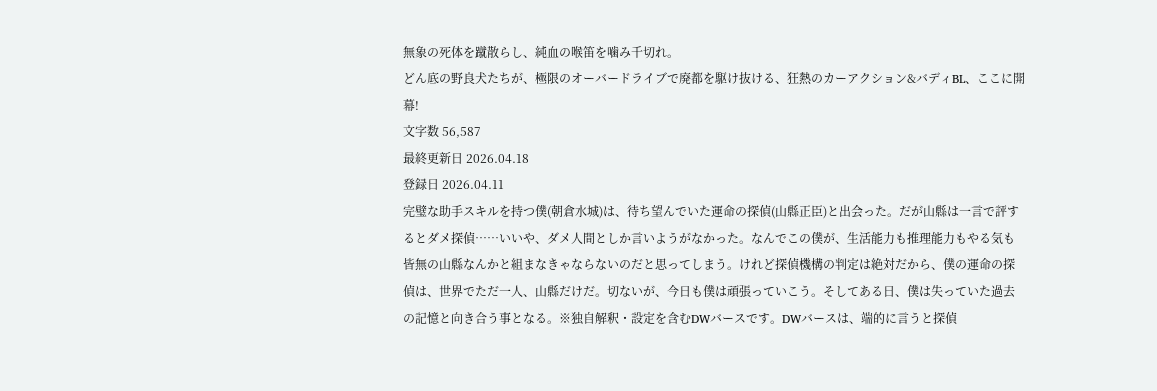無象の死体を蹴散らし、純血の喉笛を噛み千切れ。
どん底の野良犬たちが、極限のオーバードライブで廃都を駆け抜ける、狂熱のカーアクション&バディBL、ここに開幕!
文字数 56,587
最終更新日 2026.04.18
登録日 2026.04.11
完璧な助手スキルを持つ僕(朝倉水城)は、待ち望んでいた運命の探偵(山縣正臣)と出会った。だが山縣は一言で評するとダメ探偵……いいや、ダメ人間としか言いようがなかった。なんでこの僕が、生活能力も推理能力もやる気も皆無の山縣なんかと組まなきゃならないのだと思ってしまう。けれど探偵機構の判定は絶対だから、僕の運命の探偵は、世界でただ一人、山縣だけだ。切ないが、今日も僕は頑張っていこう。そしてある日、僕は失っていた過去の記憶と向き合う事となる。※独自解釈・設定を含むDWバースです。DWバースは、端的に言うと探偵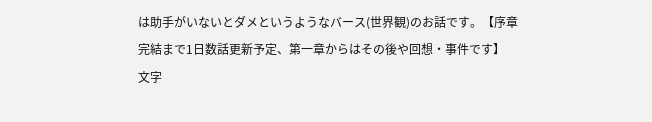は助手がいないとダメというようなバース(世界観)のお話です。【序章完結まで1日数話更新予定、第一章からはその後や回想・事件です】
文字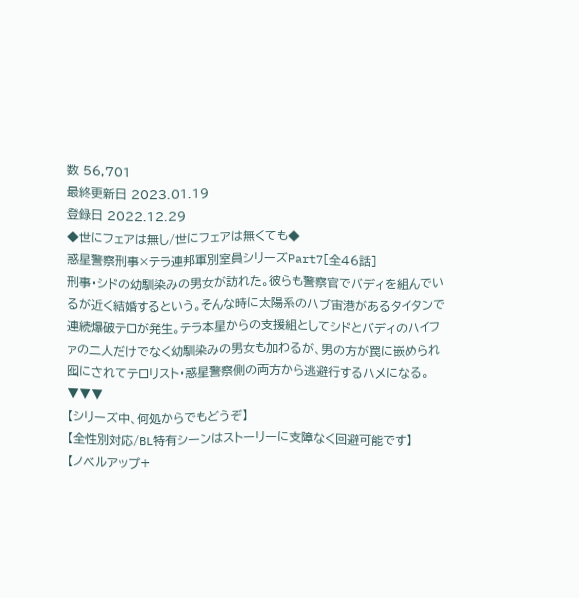数 56,701
最終更新日 2023.01.19
登録日 2022.12.29
◆世にフェアは無し/世にフェアは無くても◆
惑星警察刑事×テラ連邦軍別室員シリーズPart7[全46話]
刑事・シドの幼馴染みの男女が訪れた。彼らも警察官でバディを組んでいるが近く結婚するという。そんな時に太陽系のハブ宙港があるタイタンで連続爆破テロが発生。テラ本星からの支援組としてシドとバディのハイファの二人だけでなく幼馴染みの男女も加わるが、男の方が罠に嵌められ囮にされてテロリスト・惑星警察側の両方から逃避行するハメになる。
▼▼▼
【シリーズ中、何処からでもどうぞ】
【全性別対応/BL特有シーンはストーリーに支障なく回避可能です】
【ノベルアップ+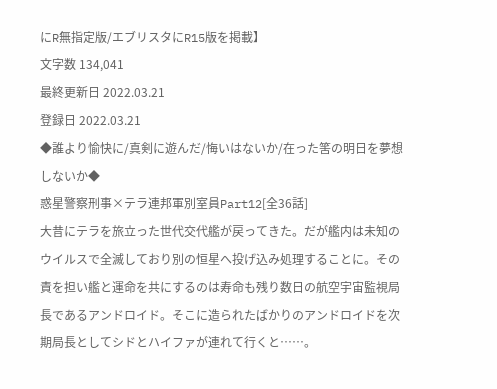にR無指定版/エブリスタにR15版を掲載】
文字数 134,041
最終更新日 2022.03.21
登録日 2022.03.21
◆誰より愉快に/真剣に遊んだ/悔いはないか/在った筈の明日を夢想しないか◆
惑星警察刑事×テラ連邦軍別室員Part12[全36話]
大昔にテラを旅立った世代交代艦が戻ってきた。だが艦内は未知のウイルスで全滅しており別の恒星へ投げ込み処理することに。その責を担い艦と運命を共にするのは寿命も残り数日の航空宇宙監視局長であるアンドロイド。そこに造られたばかりのアンドロイドを次期局長としてシドとハイファが連れて行くと……。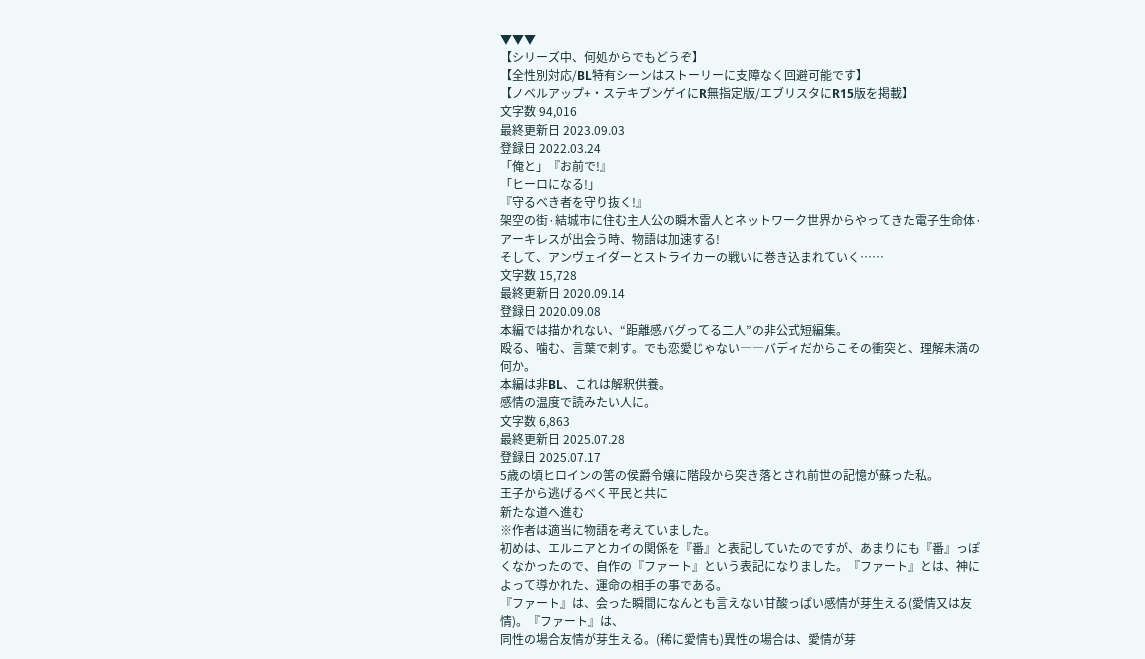▼▼▼
【シリーズ中、何処からでもどうぞ】
【全性別対応/BL特有シーンはストーリーに支障なく回避可能です】
【ノベルアップ+・ステキブンゲイにR無指定版/エブリスタにR15版を掲載】
文字数 94,016
最終更新日 2023.09.03
登録日 2022.03.24
「俺と」『お前で!』
「ヒーロになる!」
『守るべき者を守り抜く!』
架空の街·結城市に住む主人公の瞬木雷人とネットワーク世界からやってきた電子生命体·アーキレスが出会う時、物語は加速する!
そして、アンヴェイダーとストライカーの戦いに巻き込まれていく……
文字数 15,728
最終更新日 2020.09.14
登録日 2020.09.08
本編では描かれない、“距離感バグってる二人”の非公式短編集。
殴る、噛む、言葉で刺す。でも恋愛じゃない――バディだからこその衝突と、理解未満の何か。
本編は非BL、これは解釈供養。
感情の温度で読みたい人に。
文字数 6,863
最終更新日 2025.07.28
登録日 2025.07.17
5歳の頃ヒロインの筈の侯爵令嬢に階段から突き落とされ前世の記憶が蘇った私。
王子から逃げるべく平民と共に
新たな道へ進む
※作者は適当に物語を考えていました。
初めは、エルニアとカイの関係を『番』と表記していたのですが、あまりにも『番』っぽくなかったので、自作の『ファート』という表記になりました。『ファート』とは、神によって導かれた、運命の相手の事である。
『ファート』は、会った瞬間になんとも言えない甘酸っぱい感情が芽生える(愛情又は友情)。『ファート』は、
同性の場合友情が芽生える。(稀に愛情も)異性の場合は、愛情が芽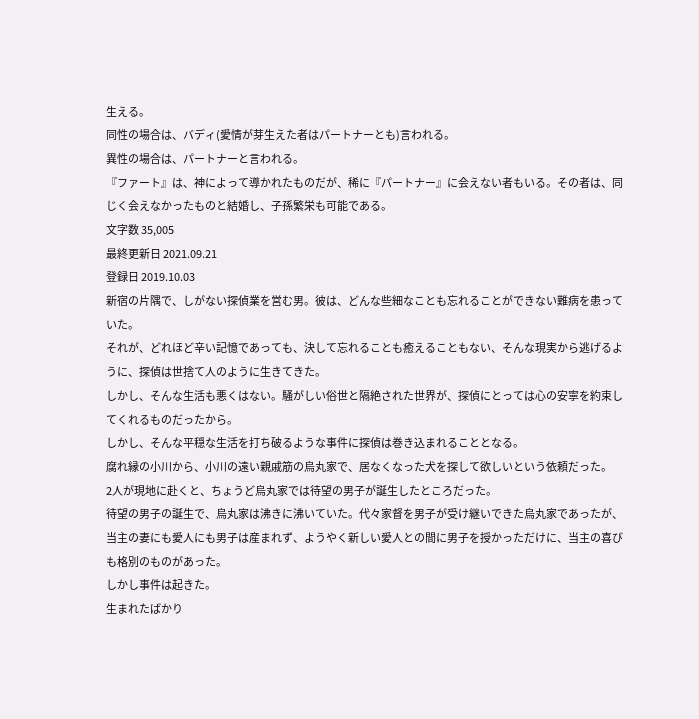生える。
同性の場合は、バディ(愛情が芽生えた者はパートナーとも)言われる。
異性の場合は、パートナーと言われる。
『ファート』は、神によって導かれたものだが、稀に『パートナー』に会えない者もいる。その者は、同じく会えなかったものと結婚し、子孫繁栄も可能である。
文字数 35,005
最終更新日 2021.09.21
登録日 2019.10.03
新宿の片隅で、しがない探偵業を営む男。彼は、どんな些細なことも忘れることができない難病を患っていた。
それが、どれほど辛い記憶であっても、決して忘れることも癒えることもない、そんな現実から逃げるように、探偵は世捨て人のように生きてきた。
しかし、そんな生活も悪くはない。騒がしい俗世と隔絶された世界が、探偵にとっては心の安寧を約束してくれるものだったから。
しかし、そんな平穏な生活を打ち破るような事件に探偵は巻き込まれることとなる。
腐れ縁の小川から、小川の遠い親戚筋の烏丸家で、居なくなった犬を探して欲しいという依頼だった。
2人が現地に赴くと、ちょうど烏丸家では待望の男子が誕生したところだった。
待望の男子の誕生で、烏丸家は沸きに沸いていた。代々家督を男子が受け継いできた烏丸家であったが、当主の妻にも愛人にも男子は産まれず、ようやく新しい愛人との間に男子を授かっただけに、当主の喜びも格別のものがあった。
しかし事件は起きた。
生まれたばかり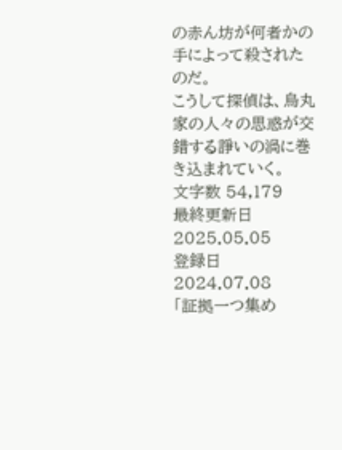の赤ん坊が何者かの手によって殺されたのだ。
こうして探偵は、烏丸家の人々の思惑が交錯する諍いの渦に巻き込まれていく。
文字数 54,179
最終更新日 2025.05.05
登録日 2024.07.08
「証拠一つ集め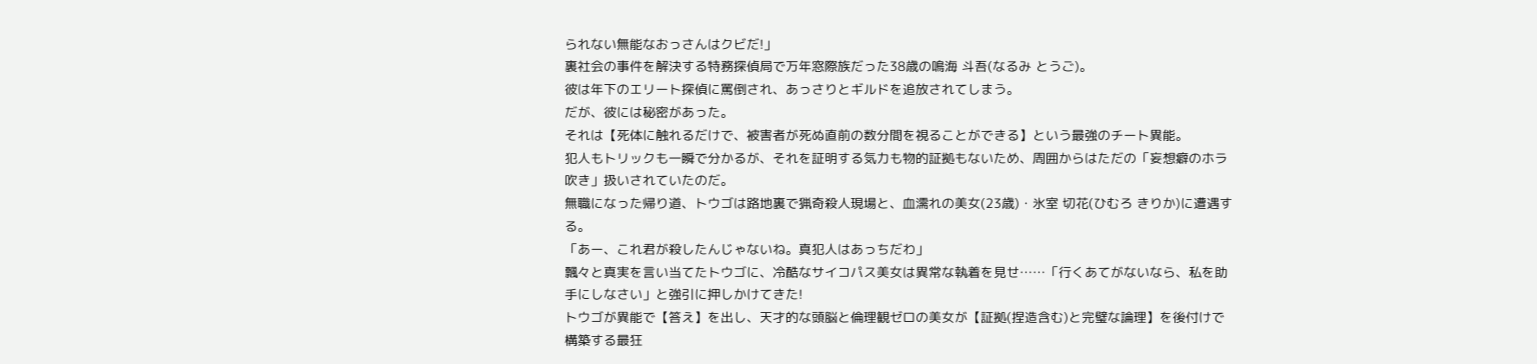られない無能なおっさんはクビだ!」
裏社会の事件を解決する特務探偵局で万年窓際族だった38歳の鳴海 斗吾(なるみ とうご)。
彼は年下のエリート探偵に罵倒され、あっさりとギルドを追放されてしまう。
だが、彼には秘密があった。
それは【死体に触れるだけで、被害者が死ぬ直前の数分間を視ることができる】という最強のチート異能。
犯人もトリックも一瞬で分かるが、それを証明する気力も物的証拠もないため、周囲からはただの「妄想癖のホラ吹き」扱いされていたのだ。
無職になった帰り道、トウゴは路地裏で猟奇殺人現場と、血濡れの美女(23歳)・氷室 切花(ひむろ きりか)に遭遇する。
「あー、これ君が殺したんじゃないね。真犯人はあっちだわ」
飄々と真実を言い当てたトウゴに、冷酷なサイコパス美女は異常な執着を見せ……「行くあてがないなら、私を助手にしなさい」と強引に押しかけてきた!
トウゴが異能で【答え】を出し、天才的な頭脳と倫理観ゼロの美女が【証拠(捏造含む)と完璧な論理】を後付けで構築する最狂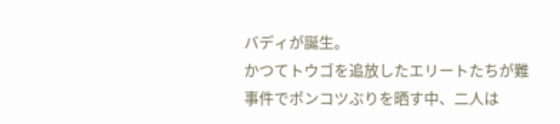バディが誕生。
かつてトウゴを追放したエリートたちが難事件でポンコツぶりを晒す中、二人は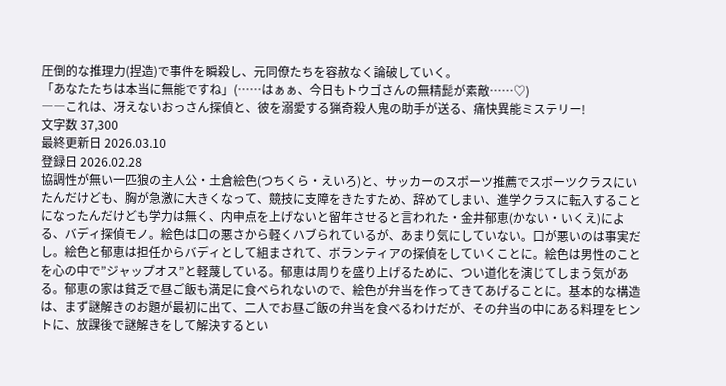圧倒的な推理力(捏造)で事件を瞬殺し、元同僚たちを容赦なく論破していく。
「あなたたちは本当に無能ですね」(……はぁぁ、今日もトウゴさんの無精髭が素敵……♡)
――これは、冴えないおっさん探偵と、彼を溺愛する猟奇殺人鬼の助手が送る、痛快異能ミステリー!
文字数 37,300
最終更新日 2026.03.10
登録日 2026.02.28
協調性が無い一匹狼の主人公・土倉絵色(つちくら・えいろ)と、サッカーのスポーツ推薦でスポーツクラスにいたんだけども、胸が急激に大きくなって、競技に支障をきたすため、辞めてしまい、進学クラスに転入することになったんだけども学力は無く、内申点を上げないと留年させると言われた・金井郁恵(かない・いくえ)による、バディ探偵モノ。絵色は口の悪さから軽くハブられているが、あまり気にしていない。口が悪いのは事実だし。絵色と郁恵は担任からバディとして組まされて、ボランティアの探偵をしていくことに。絵色は男性のことを心の中で”ジャップオス”と軽蔑している。郁恵は周りを盛り上げるために、つい道化を演じてしまう気がある。郁恵の家は貧乏で昼ご飯も満足に食べられないので、絵色が弁当を作ってきてあげることに。基本的な構造は、まず謎解きのお題が最初に出て、二人でお昼ご飯の弁当を食べるわけだが、その弁当の中にある料理をヒントに、放課後で謎解きをして解決するとい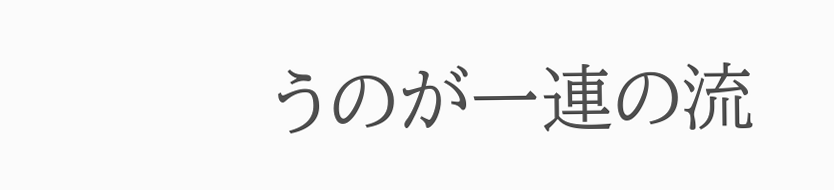うのが一連の流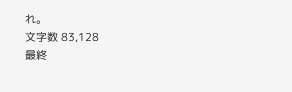れ。
文字数 83,128
最終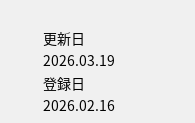更新日 2026.03.19
登録日 2026.02.16